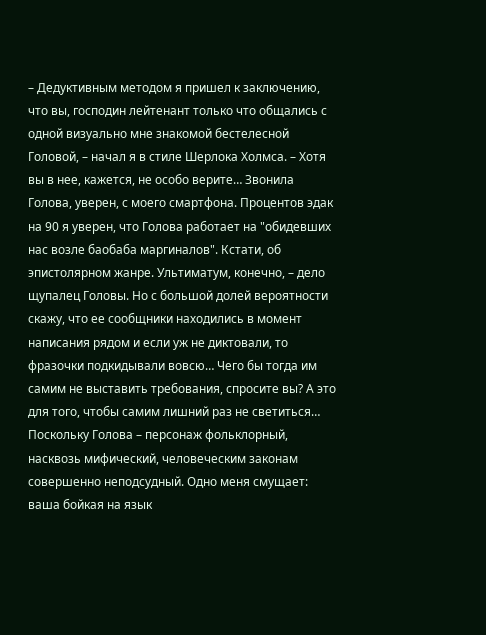– Дедуктивным методом я пришел к заключению, что вы, господин лейтенант только что общались с одной визуально мне знакомой бестелесной Головой, – начал я в стиле Шерлока Холмса. – Хотя вы в нее, кажется, не особо верите… Звонила Голова, уверен, с моего смартфона. Процентов эдак на 90 я уверен, что Голова работает на "обидевших нас возле баобаба маргиналов". Кстати, об эпистолярном жанре. Ультиматум, конечно, – дело щупалец Головы. Но с большой долей вероятности скажу, что ее сообщники находились в момент написания рядом и если уж не диктовали, то фразочки подкидывали вовсю… Чего бы тогда им самим не выставить требования, спросите вы? А это для того, чтобы самим лишний раз не светиться… Поскольку Голова – персонаж фольклорный, насквозь мифический, человеческим законам совершенно неподсудный. Одно меня смущает: ваша бойкая на язык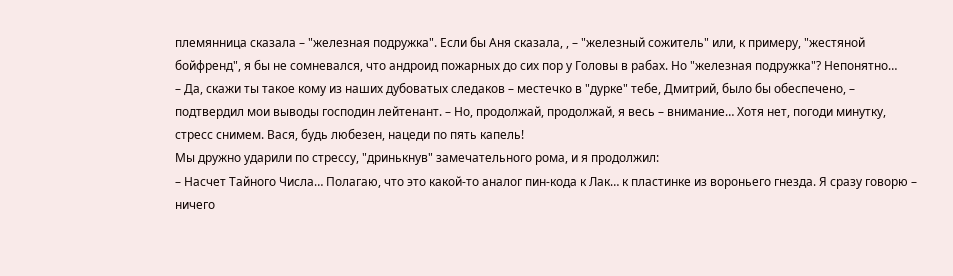племянница сказала – "железная подружка". Если бы Аня сказала, , – "железный сожитель" или, к примеру, "жестяной бойфренд", я бы не сомневался, что андроид пожарных до сих пор у Головы в рабах. Но "железная подружка"? Непонятно…
– Да, скажи ты такое кому из наших дубоватых следаков – местечко в "дурке" тебе, Дмитрий, было бы обеспечено, – подтвердил мои выводы господин лейтенант. – Но, продолжай, продолжай, я весь – внимание… Хотя нет, погоди минутку, стресс снимем. Вася, будь любезен, нацеди по пять капель!
Мы дружно ударили по стрессу, "дринькнув" замечательного рома, и я продолжил:
– Насчет Тайного Числа… Полагаю, что это какой-то аналог пин-кода к Лак… к пластинке из вороньего гнезда. Я сразу говорю – ничего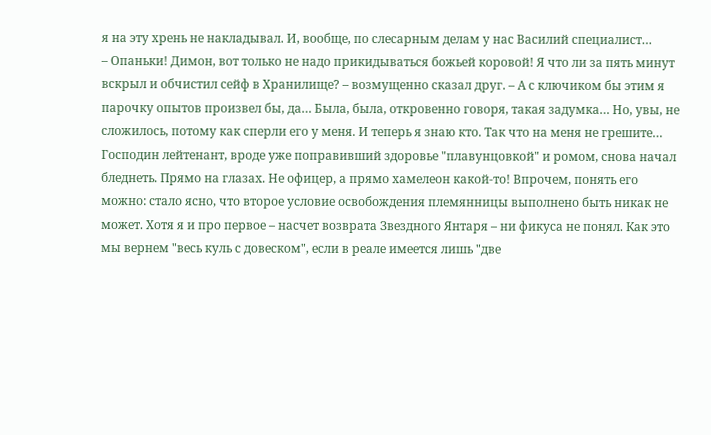я на эту хрень не накладывал. И, вообще, по слесарным делам у нас Василий специалист…
– Опаньки! Димон, вот только не надо прикидываться божьей коровой! Я что ли за пять минут вскрыл и обчистил сейф в Хранилище? – возмущенно сказал друг. – А с ключиком бы этим я парочку опытов произвел бы, да… Была, была, откровенно говоря, такая задумка… Но, увы, не сложилось, потому как сперли его у меня. И теперь я знаю кто. Так что на меня не грешите…
Господин лейтенант, вроде уже поправивший здоровье "плавунцовкой" и ромом, снова начал бледнеть. Прямо на глазах. Не офицер, а прямо хамелеон какой-то! Впрочем, понять его можно: стало ясно, что второе условие освобождения племянницы выполнено быть никак не может. Хотя я и про первое – насчет возврата Звездного Янтаря – ни фикуса не понял. Как это мы вернем "весь куль с довеском", если в реале имеется лишь "две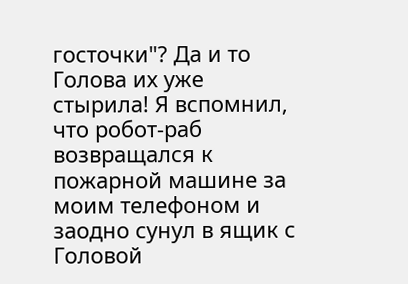госточки"? Да и то Голова их уже стырила! Я вспомнил, что робот-раб возвращался к пожарной машине за моим телефоном и заодно сунул в ящик с Головой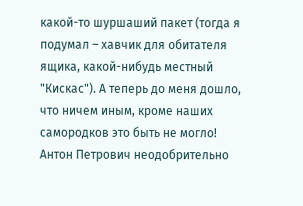какой-то шуршаший пакет (тогда я подумал – хавчик для обитателя ящика, какой-нибудь местный "Кискас"). А теперь до меня дошло, что ничем иным, кроме наших самородков это быть не могло!
Антон Петрович неодобрительно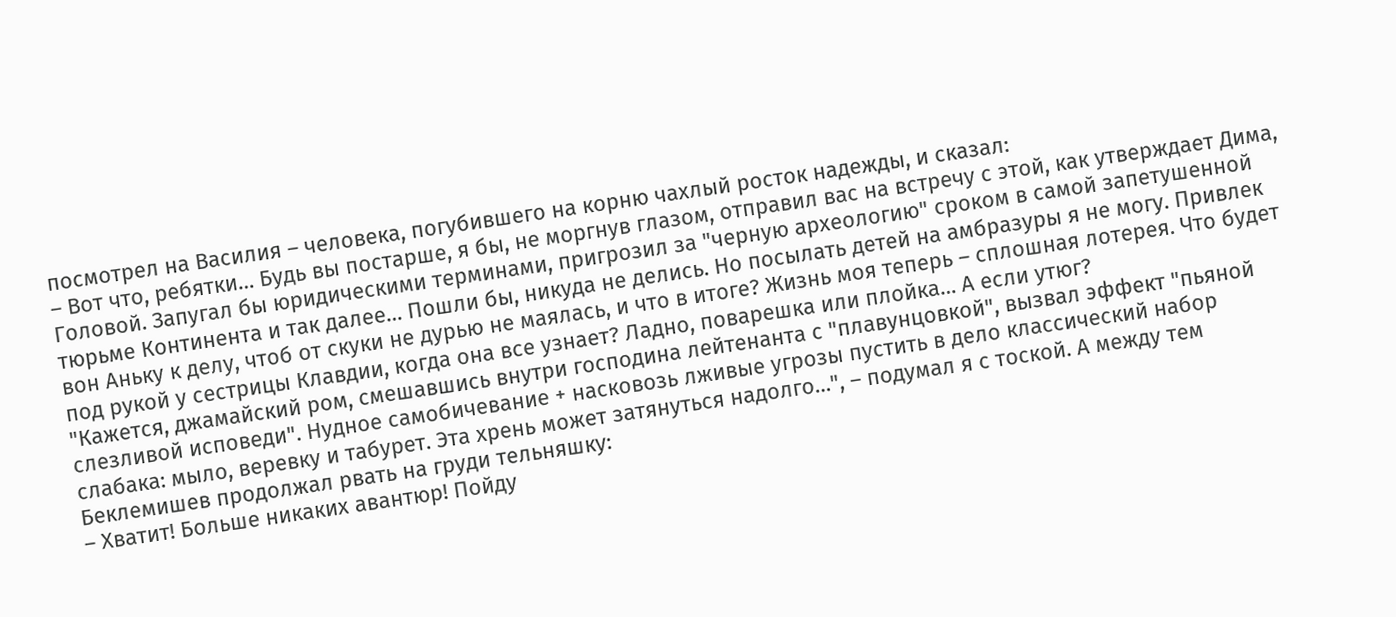посмотрел на Василия – человека, погубившего на корню чахлый росток надежды, и сказал:
– Вот что, ребятки… Будь вы постарше, я бы, не моргнув глазом, отправил вас на встречу с этой, как утверждает Дима, Головой. Запугал бы юридическими терминами, пригрозил за "черную археологию" сроком в самой запетушенной тюрьме Континента и так далее… Пошли бы, никуда не делись. Но посылать детей на амбразуры я не могу. Привлек вон Аньку к делу, чтоб от скуки не дурью не маялась, и что в итоге? Жизнь моя теперь – сплошная лотерея. Что будет под рукой у сестрицы Клавдии, когда она все узнает? Ладно, поварешка или плойка… А если утюг?
"Кажется, джамайский ром, смешавшись внутри господина лейтенанта с "плавунцовкой", вызвал эффект "пьяной слезливой исповеди". Нудное самобичевание + насковозь лживые угрозы пустить в дело классический набор слабака: мыло, веревку и табурет. Эта хрень может затянуться надолго…", – подумал я с тоской. А между тем Беклемишев продолжал рвать на груди тельняшку:
– Хватит! Больше никаких авантюр! Пойду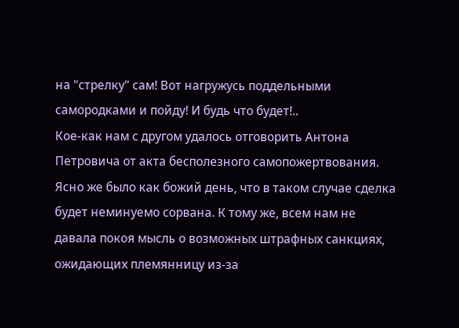на "стрелку" сам! Вот нагружусь поддельными самородками и пойду! И будь что будет!..
Кое-как нам с другом удалось отговорить Антона Петровича от акта бесполезного самопожертвования. Ясно же было как божий день, что в таком случае сделка будет неминуемо сорвана. К тому же, всем нам не давала покоя мысль о возможных штрафных санкциях, ожидающих племянницу из-за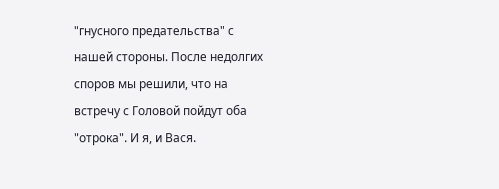"гнусного предательства" с нашей стороны. После недолгих споров мы решили, что на встречу с Головой пойдут оба "отрока". И я, и Вася.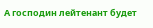А господин лейтенант будет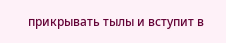прикрывать тылы и вступит в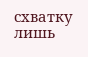схватку лишь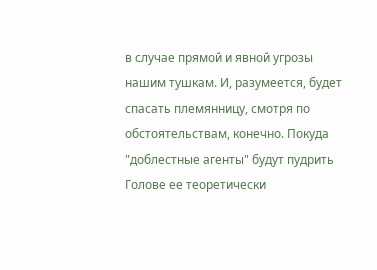в случае прямой и явной угрозы нашим тушкам. И, разумеется, будет спасать племянницу, смотря по обстоятельствам, конечно. Покуда "доблестные агенты" будут пудрить Голове ее теоретически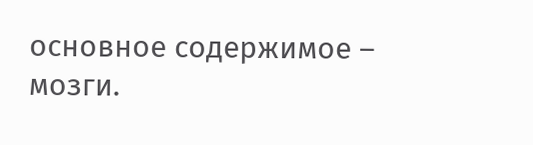основное содержимое – мозги.